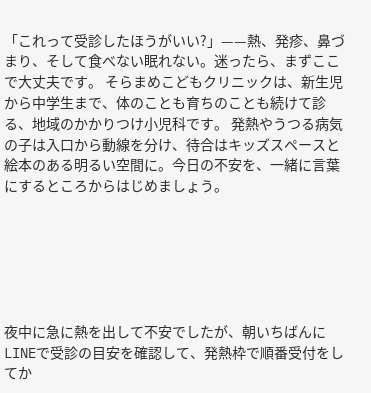「これって受診したほうがいい?」——熱、発疹、鼻づまり、そして食べない眠れない。迷ったら、まずここで大丈夫です。 そらまめこどもクリニックは、新生児から中学生まで、体のことも育ちのことも続けて診る、地域のかかりつけ小児科です。 発熱やうつる病気の子は入口から動線を分け、待合はキッズスペースと絵本のある明るい空間に。今日の不安を、一緒に言葉にするところからはじめましょう。






夜中に急に熱を出して不安でしたが、朝いちばんにLINEで受診の目安を確認して、発熱枠で順番受付をしてか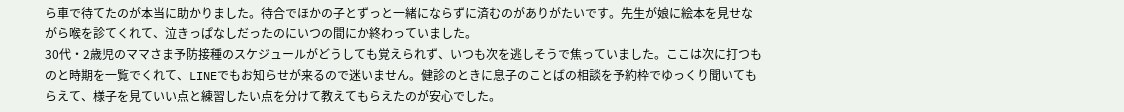ら車で待てたのが本当に助かりました。待合でほかの子とずっと一緒にならずに済むのがありがたいです。先生が娘に絵本を見せながら喉を診てくれて、泣きっぱなしだったのにいつの間にか終わっていました。
30代・2歳児のママさま予防接種のスケジュールがどうしても覚えられず、いつも次を逃しそうで焦っていました。ここは次に打つものと時期を一覧でくれて、LINEでもお知らせが来るので迷いません。健診のときに息子のことばの相談を予約枠でゆっくり聞いてもらえて、様子を見ていい点と練習したい点を分けて教えてもらえたのが安心でした。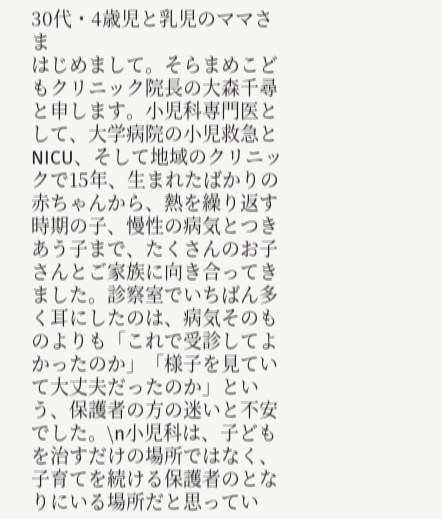30代・4歳児と乳児のママさま
はじめまして。そらまめこどもクリニック院長の大森千尋と申します。小児科専門医として、大学病院の小児救急とNICU、そして地域のクリニックで15年、生まれたばかりの赤ちゃんから、熱を繰り返す時期の子、慢性の病気とつきあう子まで、たくさんのお子さんとご家族に向き合ってきました。診察室でいちばん多く耳にしたのは、病気そのものよりも「これで受診してよかったのか」「様子を見ていて大丈夫だったのか」という、保護者の方の迷いと不安でした。\n小児科は、子どもを治すだけの場所ではなく、子育てを続ける保護者のとなりにいる場所だと思ってい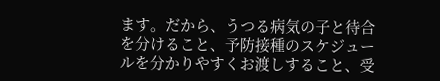ます。だから、うつる病気の子と待合を分けること、予防接種のスケジュールを分かりやすくお渡しすること、受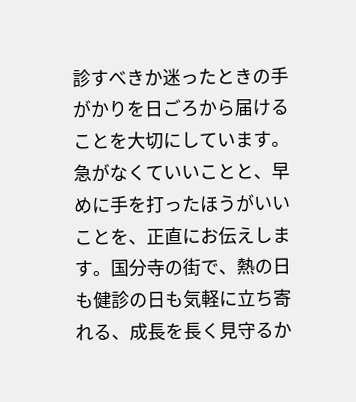診すべきか迷ったときの手がかりを日ごろから届けることを大切にしています。急がなくていいことと、早めに手を打ったほうがいいことを、正直にお伝えします。国分寺の街で、熱の日も健診の日も気軽に立ち寄れる、成長を長く見守るか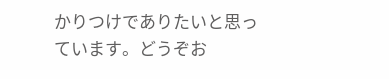かりつけでありたいと思っています。どうぞお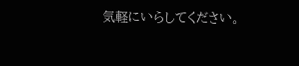気軽にいらしてください。